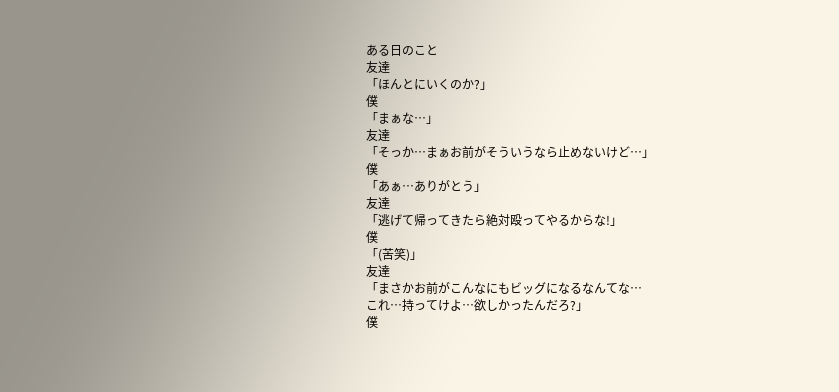ある日のこと
友達
「ほんとにいくのか?」
僕
「まぁな…」
友達
「そっか…まぁお前がそういうなら止めないけど…」
僕
「あぁ…ありがとう」
友達
「逃げて帰ってきたら絶対殴ってやるからな!」
僕
「(苦笑)」
友達
「まさかお前がこんなにもビッグになるなんてな…
これ…持ってけよ…欲しかったんだろ?」
僕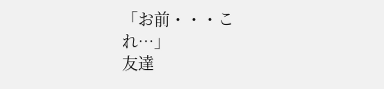「お前・・・これ…」
友達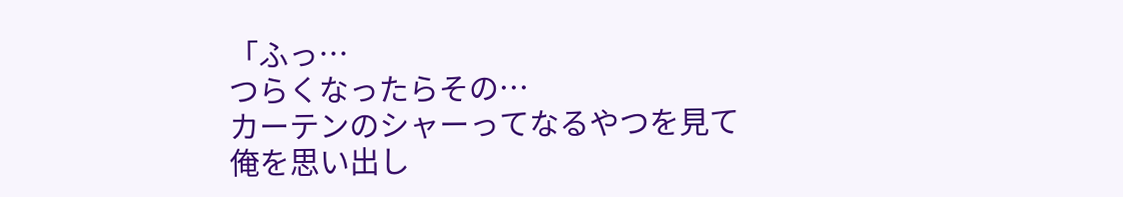「ふっ…
つらくなったらその…
カーテンのシャーってなるやつを見て俺を思い出し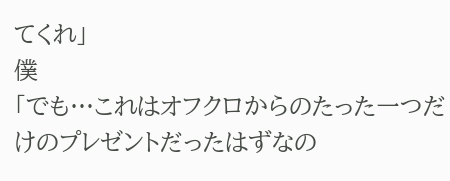てくれ」
僕
「でも…これはオフクロからのたった一つだけのプレゼントだったはずなの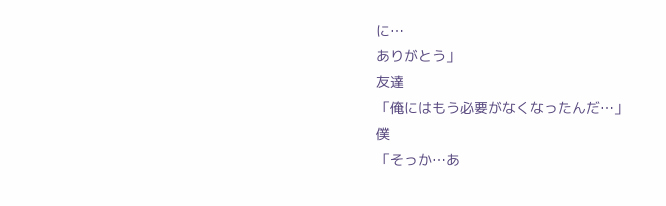に…
ありがとう」
友達
「俺にはもう必要がなくなったんだ…」
僕
「そっか…あ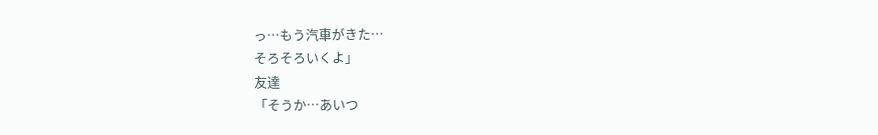っ…もう汽車がきた…
そろそろいくよ」
友達
「そうか…あいつ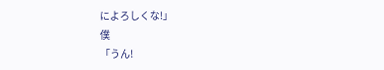によろしくな!」
僕
「うん!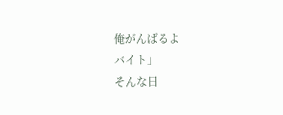俺がんばるよ
バイト」
そんな日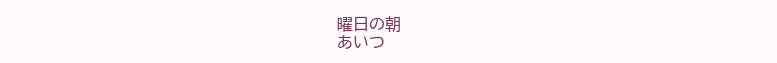曜日の朝
あいつ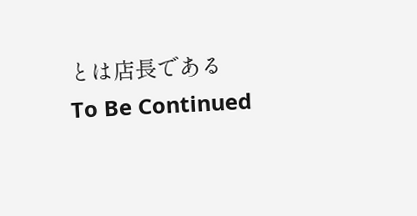とは店長である
To Be Continued